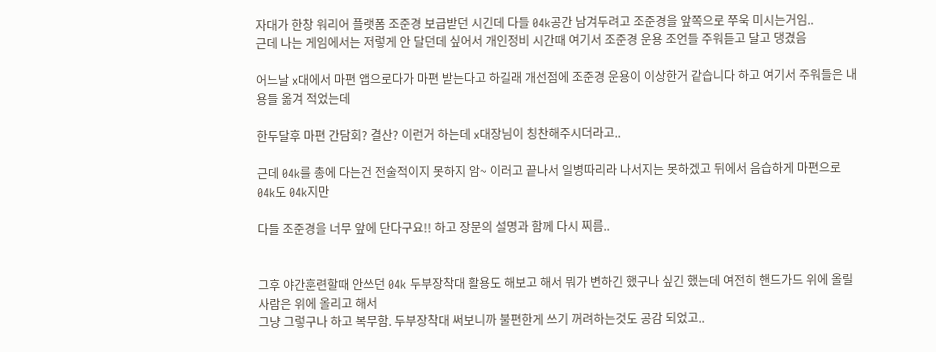자대가 한창 워리어 플랫폼 조준경 보급받던 시긴데 다들 04k공간 남겨두려고 조준경을 앞쪽으로 쭈욱 미시는거임..
근데 나는 게임에서는 저렇게 안 달던데 싶어서 개인정비 시간때 여기서 조준경 운용 조언들 주워듣고 달고 댕겼음

어느날 x대에서 마편 앱으로다가 마편 받는다고 하길래 개선점에 조준경 운용이 이상한거 같습니다 하고 여기서 주워들은 내용들 옮겨 적었는데

한두달후 마편 간담회? 결산? 이런거 하는데 x대장님이 칭찬해주시더라고..

근데 04k를 총에 다는건 전술적이지 못하지 암~ 이러고 끝나서 일병따리라 나서지는 못하겠고 뒤에서 음습하게 마편으로 04k도 04k지만

다들 조준경을 너무 앞에 단다구요!! 하고 장문의 설명과 함께 다시 찌름..


그후 야간훈련할때 안쓰던 04k 두부장착대 활용도 해보고 해서 뭐가 변하긴 했구나 싶긴 했는데 여전히 핸드가드 위에 올릴 사람은 위에 올리고 해서
그냥 그렇구나 하고 복무함. 두부장착대 써보니까 불편한게 쓰기 꺼려하는것도 공감 되었고..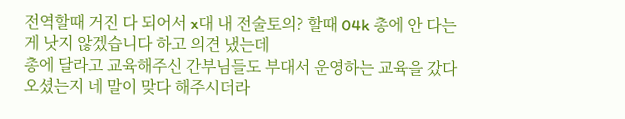전역할때 거진 다 되어서 x대 내 전술토의? 할때 04k 총에 안 다는게 낫지 않겠습니다 하고 의견 냈는데
총에 달라고 교육해주신 간부님들도 부대서 운영하는 교육을 갔다 오셨는지 네 말이 맞다 해주시더라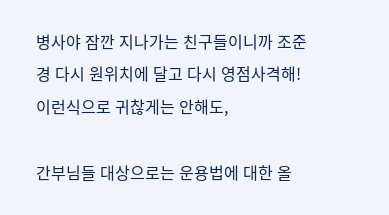병사야 잠깐 지나가는 친구들이니까 조준경 다시 원위치에 달고 다시 영점사격해! 이런식으로 귀찮게는 안해도,

간부님들 대상으로는 운용법에 대한 올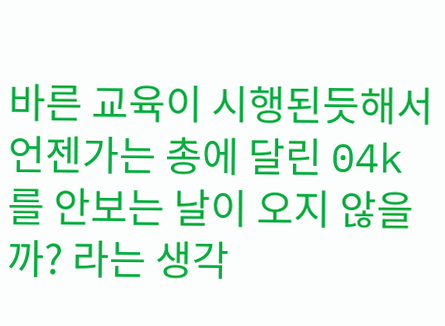바른 교육이 시행된듯해서 언젠가는 총에 달린 04k를 안보는 날이 오지 않을까? 라는 생각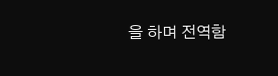을 하며 전역함